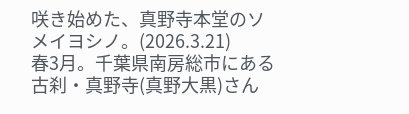咲き始めた、真野寺本堂のソメイヨシノ。(2026.3.21)
春3月。千葉県南房総市にある古刹・真野寺(真野大黒)さん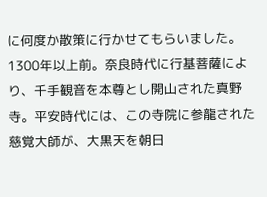に何度か散策に行かせてもらいました。
1300年以上前。奈良時代に行基菩薩により、千手観音を本尊とし開山された真野寺。平安時代には、この寺院に参龍された慈覚大師が、大黒天を朝日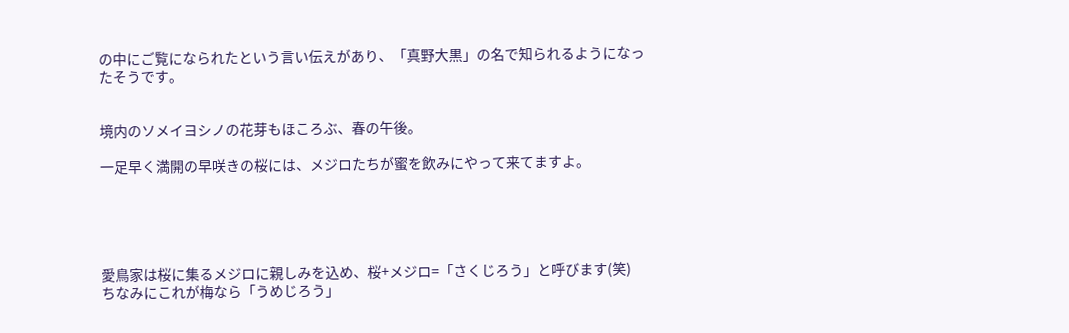の中にご覧になられたという言い伝えがあり、「真野大黒」の名で知られるようになったそうです。


境内のソメイヨシノの花芽もほころぶ、春の午後。

一足早く満開の早咲きの桜には、メジロたちが蜜を飲みにやって来てますよ。





愛鳥家は桜に集るメジロに親しみを込め、桜+メジロ=「さくじろう」と呼びます(笑)
ちなみにこれが梅なら「うめじろう」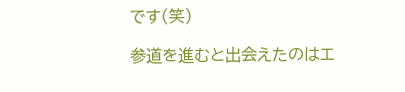です(笑)

参道を進むと出会えたのはエ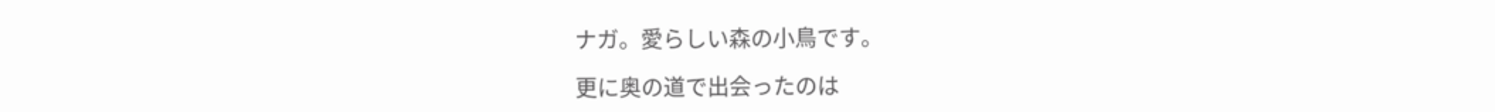ナガ。愛らしい森の小鳥です。

更に奥の道で出会ったのは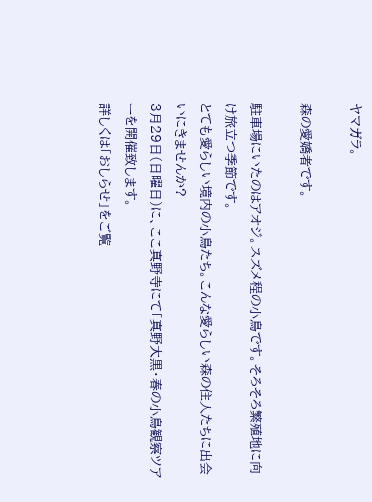ヤマガラ。

森の愛嬌者です。

駐車場にいたのはアオジ。スズメ程の小鳥です。そろそろ繁殖地に向け旅立つ季節です。
とても愛らしい境内の小鳥たち。こんな愛らしい森の住人たちに出会いにきませんか?
3月29日(日曜日)に、ここ真野寺にて「真野大黒・春の小鳥観察ツアーを開催致します。
詳しくは「おしらせ」をご覧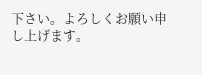下さい。よろしくお願い申し上げます。